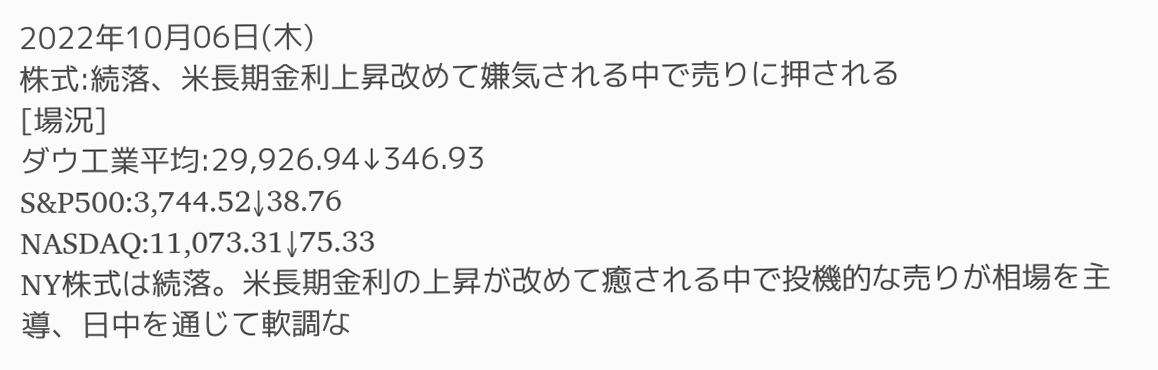2022年10月06日(木)
株式:続落、米長期金利上昇改めて嫌気される中で売りに押される
[場況]
ダウ工業平均:29,926.94↓346.93
S&P500:3,744.52↓38.76
NASDAQ:11,073.31↓75.33
NY株式は続落。米長期金利の上昇が改めて癒される中で投機的な売りが相場を主導、日中を通じて軟調な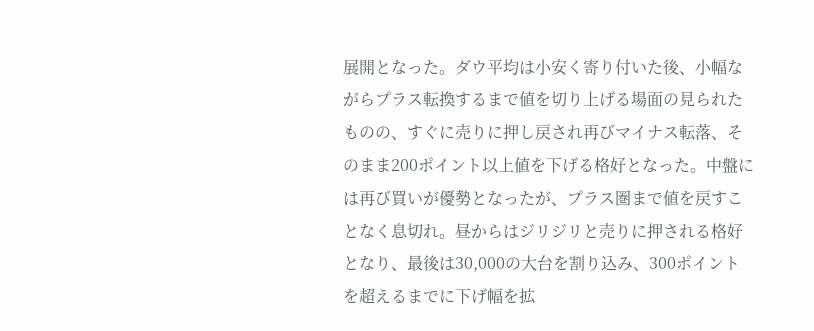展開となった。ダウ平均は小安く寄り付いた後、小幅ながらプラス転換するまで値を切り上げる場面の見られたものの、すぐに売りに押し戻され再びマイナス転落、そのまま200ポイント以上値を下げる格好となった。中盤には再び買いが優勢となったが、プラス圏まで値を戻すことなく息切れ。昼からはジリジリと売りに押される格好となり、最後は30,000の大台を割り込み、300ポイントを超えるまでに下げ幅を拡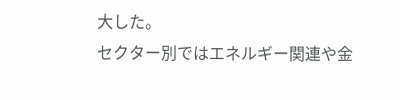大した。
セクター別ではエネルギー関連や金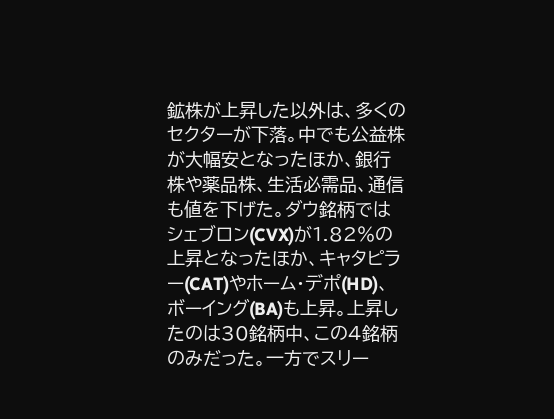鉱株が上昇した以外は、多くのセクターが下落。中でも公益株が大幅安となったほか、銀行株や薬品株、生活必需品、通信も値を下げた。ダウ銘柄ではシェブロン(CVX)が1.82%の上昇となったほか、キャタピラー(CAT)やホーム・デポ(HD)、ボーイング(BA)も上昇。上昇したのは30銘柄中、この4銘柄のみだった。一方でスリー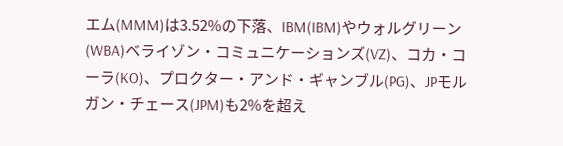エム(MMM)は3.52%の下落、IBM(IBM)やウォルグリーン(WBA)ベライゾン・コミュニケーションズ(VZ)、コカ・コーラ(KO)、プロクター・アンド・ギャンブル(PG)、JPモルガン・チェース(JPM)も2%を超え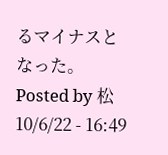るマイナスとなった。
Posted by 松 10/6/22 - 16:49